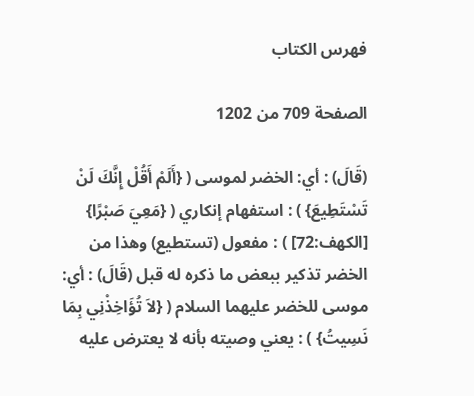فهرس الكتاب

الصفحة 709 من 1202

(قَالَ) : أي: الخضر لموسى ( {أَلَمْ أَقُلْ إِنَّكَ لَنْ تَسْتَطِيعَ} ) : استفهام إنكاري ( {مَعِيَ صَبْرًا} [الكهف:72] ) : مفعول (تستطيع) وهذا من الخضر تذكير ببعض ما ذكره له قبل (قَالَ) : أي: موسى للخضر عليهما السلام ( {لاَ تُؤَاخِذْنِي بِمَا نَسِيتُ} ) : يعني وصيته بأنه لا يعترض عليه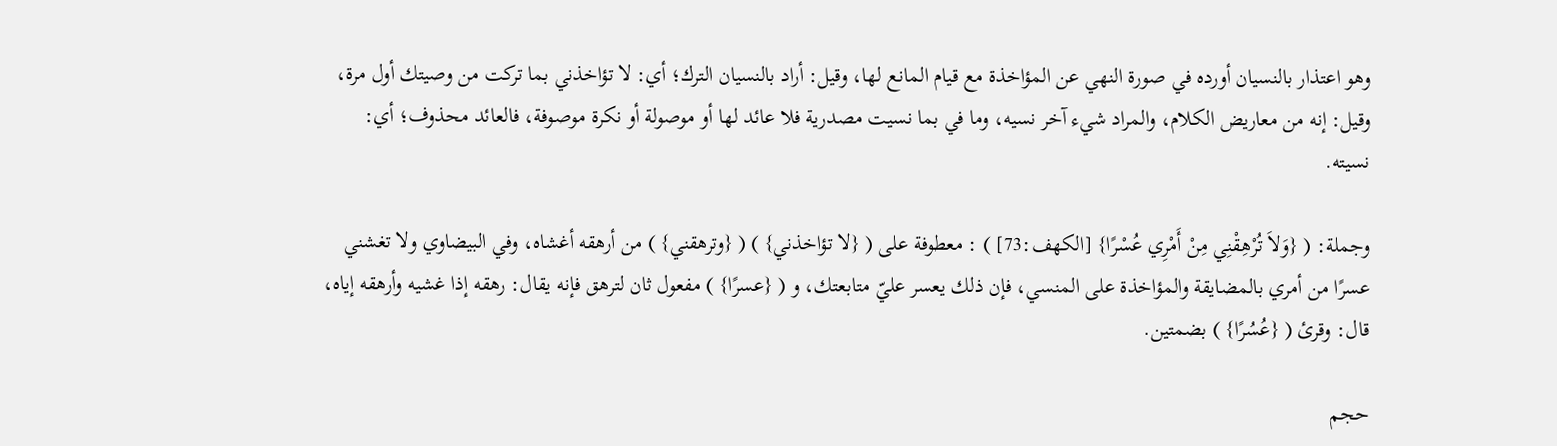وهو اعتذار بالنسيان أورده في صورة النهي عن المؤاخذة مع قيام المانع لها، وقيل: أراد بالنسيان الترك؛ أي: لا تؤاخذني بما تركت من وصيتك أول مرة، وقيل: إنه من معاريض الكلام، والمراد شيء آخر نسيه، وما في بما نسيت مصدرية فلا عائد لها أو موصولة أو نكرة موصوفة، فالعائد محذوف؛ أي: نسيته.

وجملة: ( {وَلاَ تُرْهِقْنِي مِنْ أَمْرِي عُسْرًا} [الكهف:73] ) : معطوفة على ( {لا تؤاخذني} ) ( {وترهقني} ) من أرهقه أغشاه، وفي البيضاوي ولا تغشني عسرًا من أمري بالمضايقة والمؤاخذة على المنسي، فإن ذلك يعسر عليّ متابعتك، و ( {عسرًا} ) مفعول ثان لترهق فإنه يقال: رهقه إذا غشيه وأرهقه إياه، قال: وقرئ ( {عُسُرًا} ) بضمتين.

حجم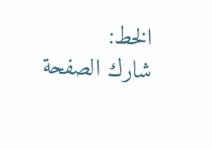الخط:
شارك الصفحة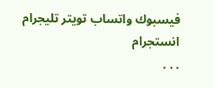فيسبوك واتساب تويتر تليجرام انستجرام
. . .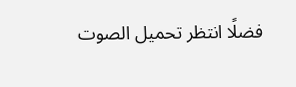فضلًا انتظر تحميل الصوت